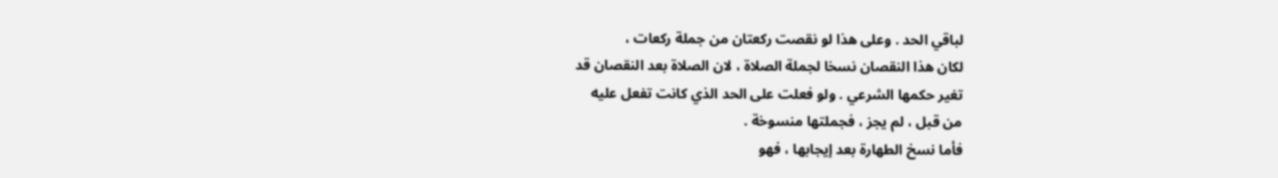لباقي الحد . وعلى هذا لو نقصت ركعتان من جملة ركعات ،
لكان هذا النقصان نسخا لجملة الصلاة ، لان الصلاة بعد النقصان قد
تغير حكمها الشرعي . ولو فعلت على الحد الذي كانت تفعل عليه
من قبل ، لم يجز ، فجملتها منسوخة .
فأما نسخ الطهارة بعد إيجابها ، فهو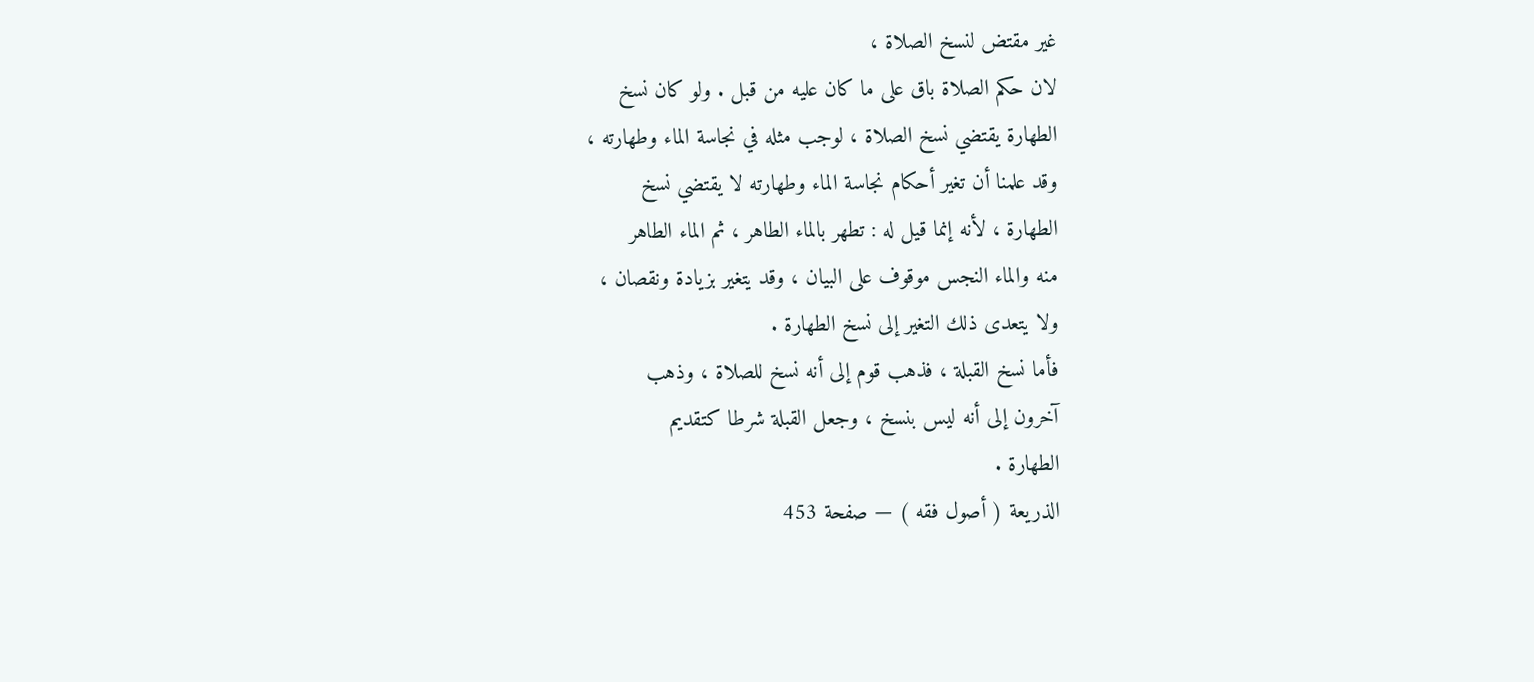غير مقتض لنسخ الصلاة ،
لان حكم الصلاة باق على ما كان عليه من قبل . ولو كان نسخ
الطهارة يقتضي نسخ الصلاة ، لوجب مثله في نجاسة الماء وطهارته ،
وقد علمنا أن تغير أحكام نجاسة الماء وطهارته لا يقتضي نسخ
الطهارة ، لأنه إنما قيل له : تطهر بالماء الطاهر ، ثم الماء الطاهر
منه والماء النجس موقوف على البيان ، وقد يتغير بزيادة ونقصان ،
ولا يتعدى ذلك التغير إلى نسخ الطهارة .
فأما نسخ القبلة ، فذهب قوم إلى أنه نسخ للصلاة ، وذهب
آخرون إلى أنه ليس بنسخ ، وجعل القبلة شرطا كتقديم
الطهارة .
الذريعة ( أصول فقه ) — صفحة 453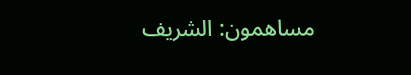مساهمون: الشريف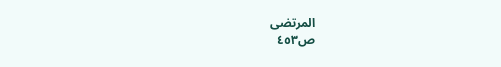المرتضى
ص٤٥٣